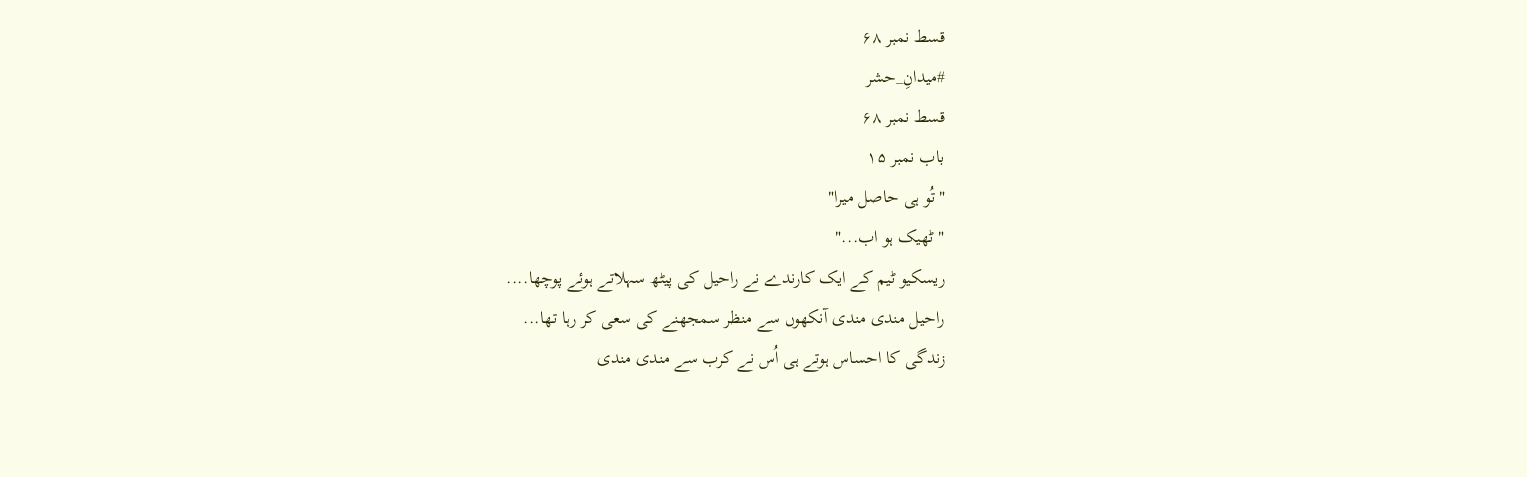قسط نمبر ۶۸
#میدانِ_حشر
قسط نمبر ۶۸
باب نمبر ۱۵
"تُو ہی حاصل میرا"
" ٹھیک ہو اب..."
ریسکیو ٹیم کے ایک کارندے نے راحیل کی پیٹھ سہلاتے ہوئے پوچھا....
راحیل مندی مندی آنکھوں سے منظر سمجھنے کی سعی کر رہا تھا...
زندگی کا احساس ہوتے ہی اُس نے کرب سے مندی مندی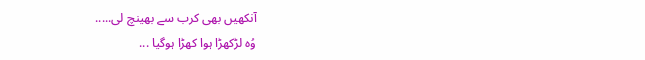آنکھیں بھی کرب سے بھینچ لی.....
وُہ لڑکھڑا ہوا کھڑا ہوگیا ...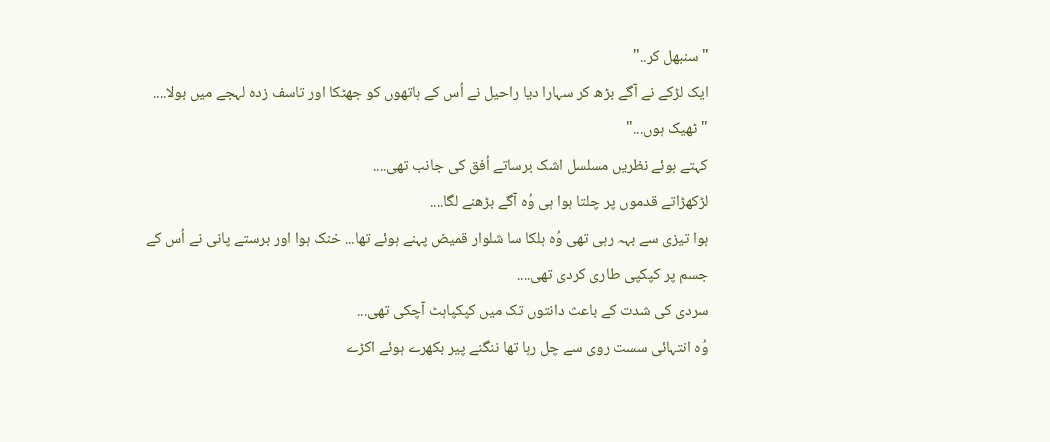"سنبھل کر.."
ایک لڑکے نے آگے بڑھ کر سہارا دیا راحیل نے اُس کے ہاتھوں کو جھٹکا اور تاسف زدہ لہجے میں بولا....
"ٹھیک ہوں..."
کہتے ہوئے نظریں مسلسل اشک برساتے اُفق کی جانب تھی....
لڑکھڑاتے قدموں پر چلتا ہوا ہی وُہ آگے بڑھنے لگا....
ہوا تیزی سے بہہ رہی تھی وُہ ہلکا سا شلوار قمیض پہنے ہوئے تھا... خنک ہوا اور برستے پانی نے اُس کے جسم پر کپکپی طاری کردی تھی....
سردی کی شدت کے باعث دانتوں تک میں کپکپاہٹ آچکی تھی...
وُہ انتہائی سست روی سے چل رہا تھا ننگنے پیر بکھرے ہوئے اکڑے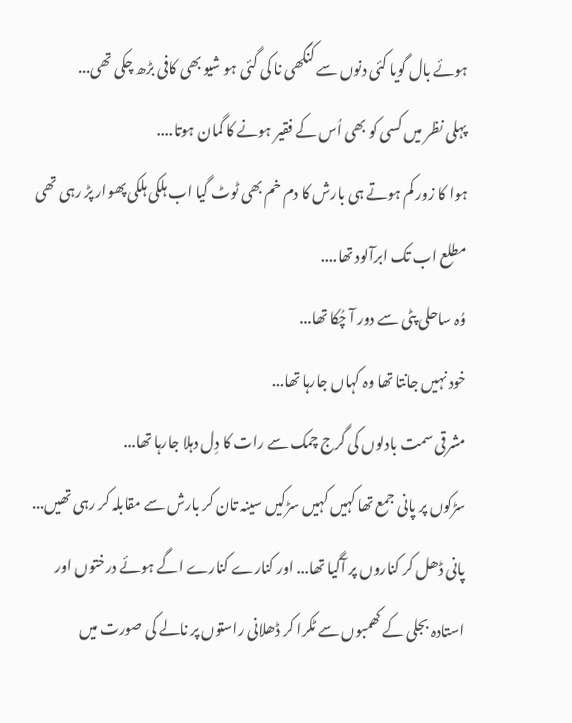ہوئے بال گویا کئی دنوں سے کنگھی نا کی گئی ہو شیو بھی کافی بڑھ چکی تھی...
پہلی نظر میں کسی کو بھی اُس کے فقیر ہونے کا گمان ہوتا....
ہوا کا زور کم ہوتے ہی بارش کا دم خم بھی ٹوٹ گیا اب ہلکی ہلکی پھوار پڑ رہی تھی مطلع اب تک ابرآلود تھا....
وُہ ساحلی پٹی سے دور آ چُکا تھا...
خود نہیں جانتا تھا وہ کہاں جارہا تھا...
مشرقی سمت بادلوں کی گرج چمک سے رات کا دِل دہلا جارہا تھا...
سڑکوں پر پانی جمع تھا کہیں کہیں سڑکیں سینہ تان کر بارش سے مقابلہ کر رہی تھیں...
پانی ڈھل کر کناروں پر آگیا تھا... اور کنارے کنارے اگے ہوئے درختوں اور استادہ بجلی کے کھمبوں سے ٹکرا کر ڈھلانی راستوں پر نالے کی صورت میں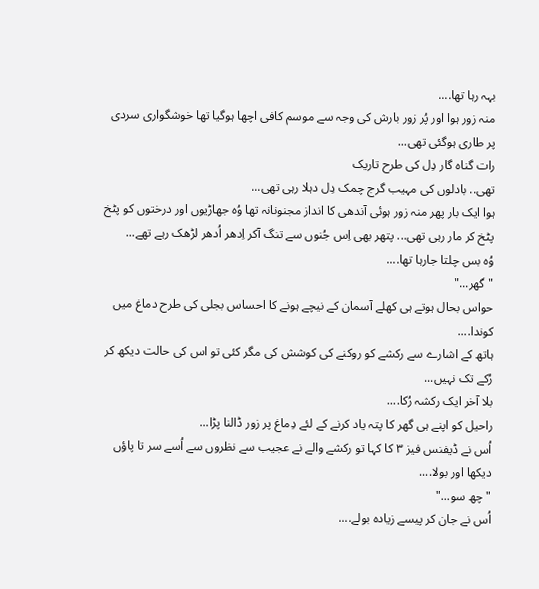بہہ رہا تھا....
منہ زور ہوا اور پُر زور بارش کی وجہ سے موسم کافی اچھا ہوگیا تھا خوشگواری سردی پر طاری ہوگئی تھی...
رات گناہ گار دِل کی طرح تاریک
تھی.. بادلوں کی مہیب گرج چمک دِل دہلا رہی تھی...
ہوا ایک بار پھر منہ زور ہوئی آندھی کا انداز مجنونانہ تھا وُہ جھاڑیوں اور درختوں کو پٹخ پٹخ کر مار رہی تھی... پتھر بھی اِس جُنوں سے تنگ آکر اِدھر اُدھر لڑھک رہے تھے...
وُہ بس چلتا جارہا تھا....
"گھر..."
حواس بحال ہوتے ہی کھلے آسمان کے نیچے ہونے کا احساس بجلی کی طرح دماغ میں کوندا....
ہاتھ کے اشارے سے رکشے کو روکنے کی کوشش کی مگر کئی تو اس کی حالت دیکھ کر رُکے تک نہیں...
بلا آخر ایک رکشہ رُکا....
راحیل کو اپنے ہی گھر کا پتہ یاد کرنے کے لئے دِماغ پر زور ڈالنا پڑا...
اُس نے ڈیفنس فیز ۳ کا کہا تو رکشے والے نے عجیب سے نظروں سے اُسے سر تا پاؤں دیکھا اور بولا....
"چھ سو..."
اُس نے جان کر پیسے زیادہ بولے....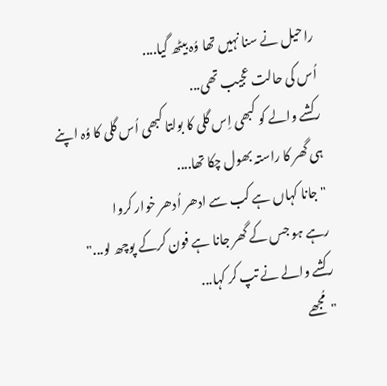راحیل نے سنا نہیں تھا وُہ بیٹھ گیا....
اُس کی حالت عجیب تھی...
رکشے والے کو کبھی اِس گلی کا بولتا کبھی اُس گلی کا وُہ اپنے ہی گھر کا راستہ بھول چکا تھا....
"جانا کہاں ہے کب سے ادھر اُدھر خوار کروا
رہے ہو جس کے گھر جانا ہے فون کرکے پوچھ لو..."
رکشے والے نے تپ کر کہا...
"مُجھے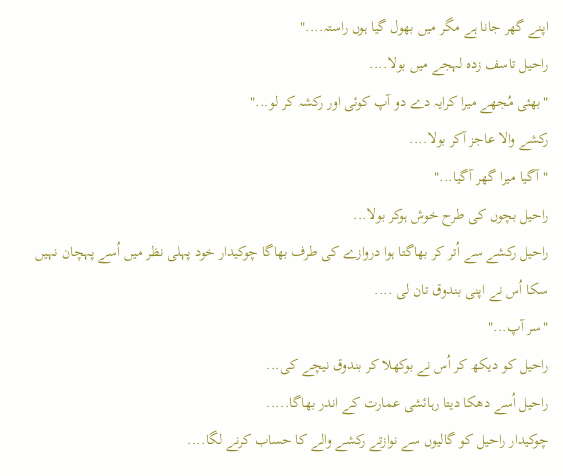اپنے گھر جانا ہے مگر میں بھول گیا ہوں راستہ...."
راحیل تاسف زدہ لہجے میں بولا....
"بھئی مُجھے میرا کرایہ دے دو آپ کوئی اور رکشہ کر لو..."
رکشے والا عاجز آکر بولا....
"آگیا میرا گھر آگیا..."
راحیل بچوں کی طرح خوش ہوکر بولا...
راحیل رکشے سے اُتر کر بھاگتا ہوا دروازے کی طرف بھاگا چوکیدار خود پہلی نظر میں اُسے پہچان نہیں سکا اُس نے اپنی بندوق تان لی ....
"سر آپ..."
راحیل کو دیکھ کر اُس نے بوکھلا کر بندوق نیچے کی...
راحیل اُسے دھکا دیتا رہائشی عمارت کے اندر بھاگا.....
چوکیدار راحیل کو گالیوں سے نوازتے رکشے والے کا حساب کرنے لگا....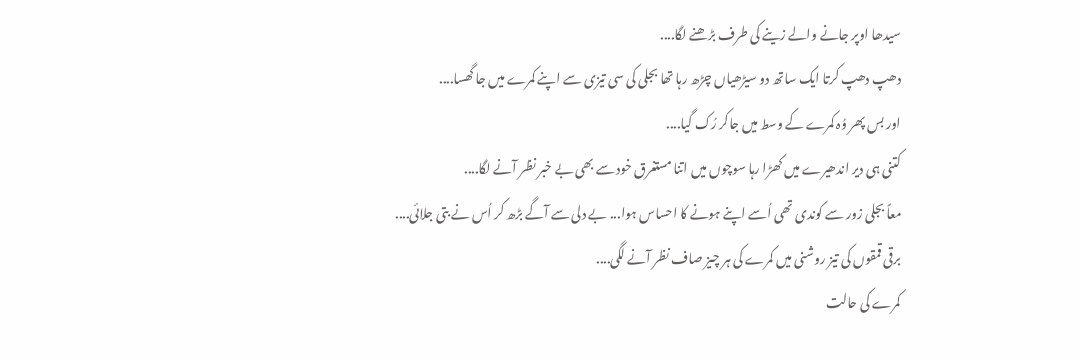سیدھا اوپر جانے والے زینے کی طرف بڑھنے لگا....
دھپ دھپ کرتا ایک ساتھ دو سیڑھیاں چڑھ رہا تھا بجلی کی سی تیزی سے اپنے کمرے میں جا گھسا....
اور بس پھر وُہ کمرے کے وسط میں جاکر رُک گیا....
کتنی ہی دیر اندھیرے میں کھڑا رہا سوچوں میں اتنا مستغرق خود سے بھی بے خبر نظر آنے لگا....
معاً بجلی زور سے کوندی تھی اُسے اپنے ہونے کا احساس ہوا... بے دلی سے آگے بڑھ کر اُس نے بتی جلائی....
برقی قمقوں کی تیز روشنی میں کمرے کی ہر چیز صاف نظر آنے لگی....
کمرے کی حالت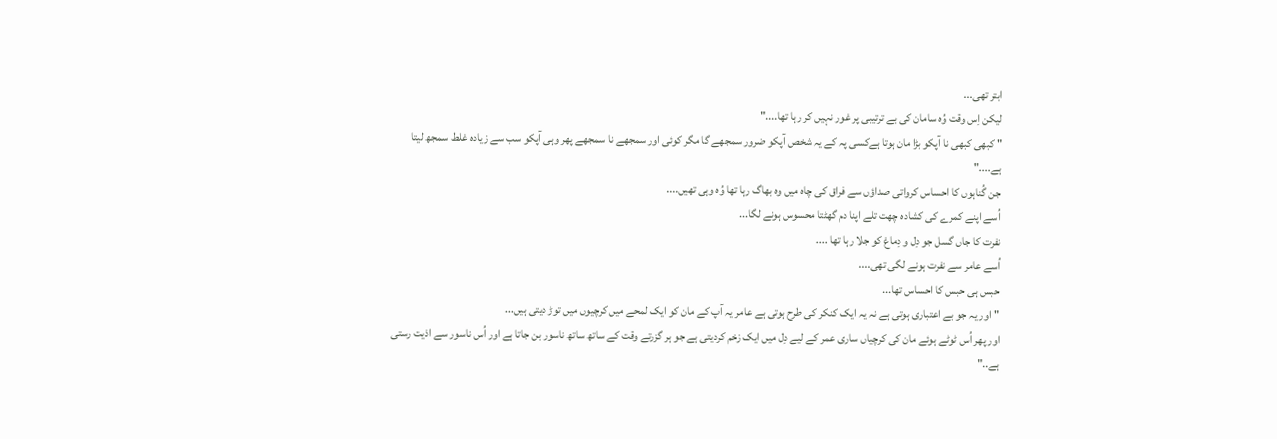ابتر تھی...
لیکن اِس وقت وُہ سامان کی بے ترتیبی پر غور نہیں کر رہا تھا...."
" کبھی کبھی نا آپکو بڑا مان ہوتا ہےکسی پہ کے یہ شخص آپکو ضرور سمجھے گا مگر کوئی اور سمجھے نا سمجھے پھر وہی آپکو سب سے زیادہ غلط سمجھ لیتا ہے...."
جن گُناہوں کا احساس کرواتی صداؤں سے فراق کی چاہ میں وہ بھاگ رہا تھا وُہ وہی تھیں....
اُسے اپنے کمرے کی کشاده چھت تلے اپنا دم گھٹتا محسوس ہونے لگا...
نفرت کا جاں گسل جو دِل و دِماغ کو جلا رہا تھا ....
اُسے عامر سے نفرت ہونے لگی تھی....
حبس ہی حبس کا احساس تھا...
"اور یہ جو بے اعتباری ہوتی ہے نہ یہ ایک کنکر کی طرح ہوتی ہے عامر یہ آپ کے مان کو ایک لمحے میں کرچیوں میں توڑ دیتی ہیں...
اور پھر اُس ٹوٹے ہوئے مان کی کرچیاں ساری عمر کے لیے دِل میں ایک زخم کردیتی ہے جو ہر گزرتے وقت کے ساتھ ساتھ ناسور بن جاتا ہے اور اُس ناسور سے اذیت رستی ہے.."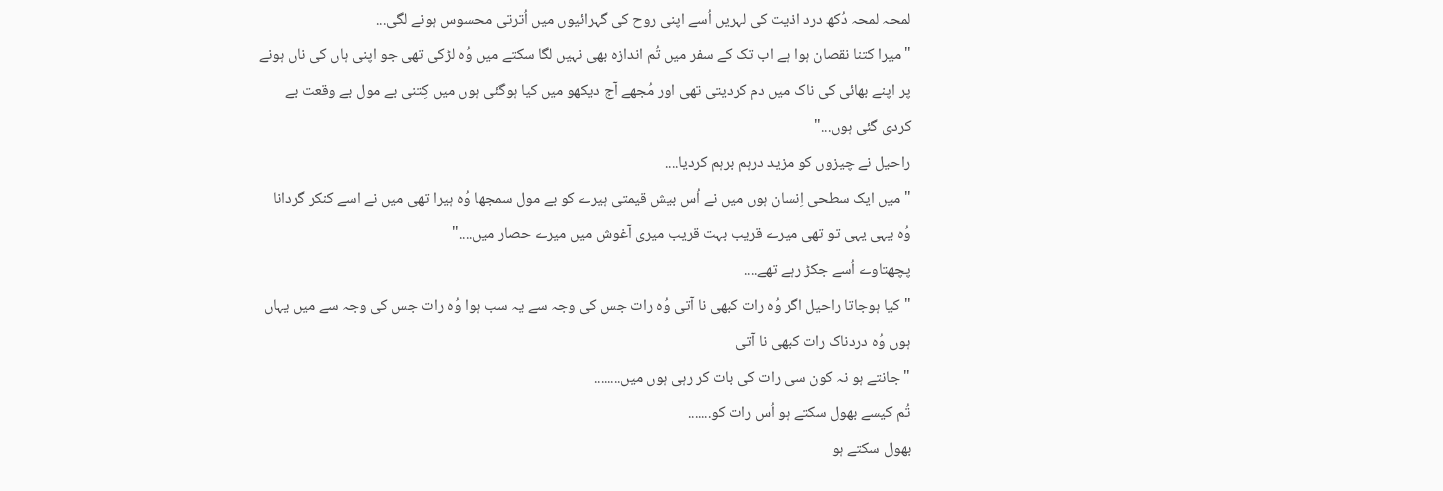لمحہ لمحہ دُکھ درد اذیت کی لہریں اُسے اپنی روح کی گہرائیوں میں اُترتی محسوس ہونے لگی...
"میرا کتنا نقصان ہوا ہے اب تک کے سفر میں تُم اندازہ بھی نہیں لگا سکتے میں وُہ لڑکی تھی جو اپنی ہاں کی ناں ہونے پر اپنے بھائی کی ناک میں دم کردیتی تھی اور مُجھے آج دیکھو میں کیا ہوگئی ہوں میں کِتنی بے مول بے وقعت بے کردی گئی ہوں..."
راحیل نے چیزوں کو مزید درہم برہم کردیا....
"میں ایک سطحی اِنسان ہوں میں نے اُس بیش قیمتی ہیرے کو بے مول سمجھا وُہ ہیرا تھی میں نے اسے کنکر گردانا وُہ یہی یہی تو تھی میرے قریب بہت قریب میری آغوش میں میرے حصار میں...."
پچھتاوے اُسے جکڑ رہے تھے....
"کیا ہوجاتا راحیل اگر وُہ رات کبھی نا آتی وُہ رات جس کی وجہ سے یہ سب ہوا وُہ رات جس کی وجہ سے میں یہاں ہوں وُہ دردناک رات کبھی نا آتی
"جانتے ہو نہ کون سی رات کی بات کر رہی ہوں میں........
تُم کیسے بھول سکتے ہو اُس رات کو.......
بھول سکتے ہو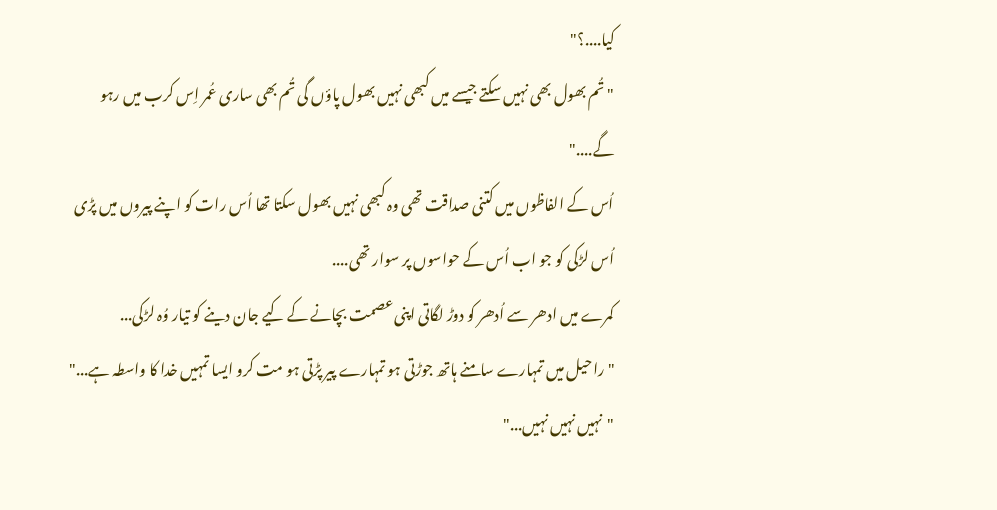کیا....؟"
"تُم بھول بھی نہیں سکتے جیسے میں کبھی نہیں بھول پاؤں گی تُم بھی ساری عُمر اِس کرب میں رہو گے...."
اُس کے الفاظوں میں کتنی صداقت تھی وہ کبھی نہیں بھول سکتا تھا اُس رات کو اپنے پیروں میں پڑی اُس لڑکی کو جو اب اُس کے حواسوں پر سوار تھی....
کمرے میں ادھر سے اُدھر کو دوڑ لگاتی اپنی عصمت بچانے کے کیے جان دینے کو تیار وُہ لڑکی...
"راحیل میں تمہارے سامنے ہاتھ جوڑتی ہو تمہارے پیر پڑتی ہو مت کرو ایسا تمہیں خدا کا واسطہ ہے..."
"نہیں نہیں نہیں..."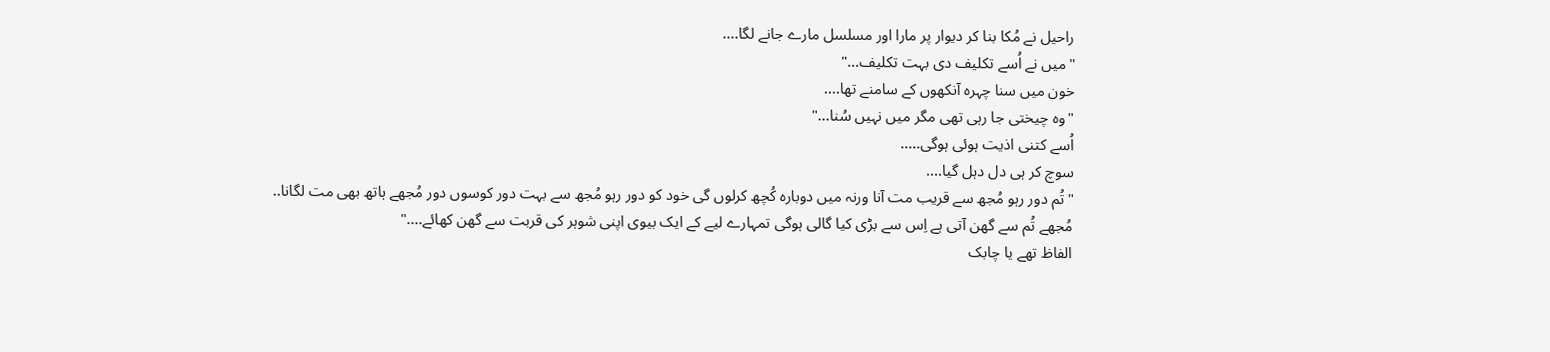راحیل نے مُکا بنا کر دیوار پر مارا اور مسلسل مارے جانے لگا....
"میں نے اُسے تکلیف دی بہت تکلیف..."
خون میں سنا چہرہ آنکھوں کے سامنے تھا....
"وہ چیختی جا رہی تھی مگر میں نہیں سُنا..."
اُسے کتنی اذیت ہوئی ہوگی.....
سوچ کر ہی دل دہل گیا....
"تُم دور رہو مُجھ سے قریب مت آنا ورنہ میں دوبارہ کُچھ کرلوں گی خود کو دور رہو مُجھ سے بہت دور کوسوں دور مُجھے ہاتھ بھی مت لگانا..
مُجھے تُم سے گھن آتی ہے اِس سے بڑی کیا گالی ہوگی تمہارے لیے کے ایک بیوی اپنی شوہر کی قربت سے گھن کھائے...."
الفاظ تھے یا چابک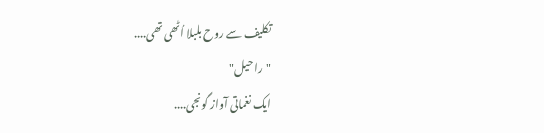تکلیف سے روح بلبلا اُٹھی تھی....
"راحیل"
ایک نغماتی آواز گونجی....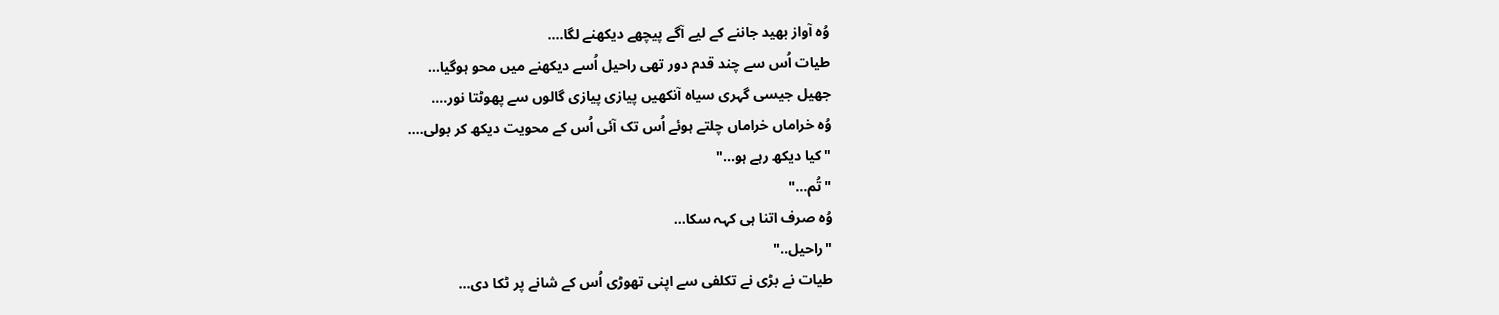وُہ آواز بھید جاننے کے لیے آگے پیچھے دیکھنے لگا....
طیات اُس سے چند قدم دور تھی راحیل اُسے دیکھنے میں محو ہوگیا...
جھیل جیسی گہری سیاہ آنکھیں پیازی پیازی گالوں سے پھوٹتا نور....
وُہ خراماں خراماں چلتے ہوئے اُس تک آئی اُس کے محویت دیکھ کر بولی....
"کیا دیکھ رہے ہو..."
"تُم..."
وُہ صرف اتنا ہی کہہ سکا...
"راحیل.."
طیات نے بڑی نے تکلفی سے اپنی تھوڑی اُس کے شانے پر ٹکا دی...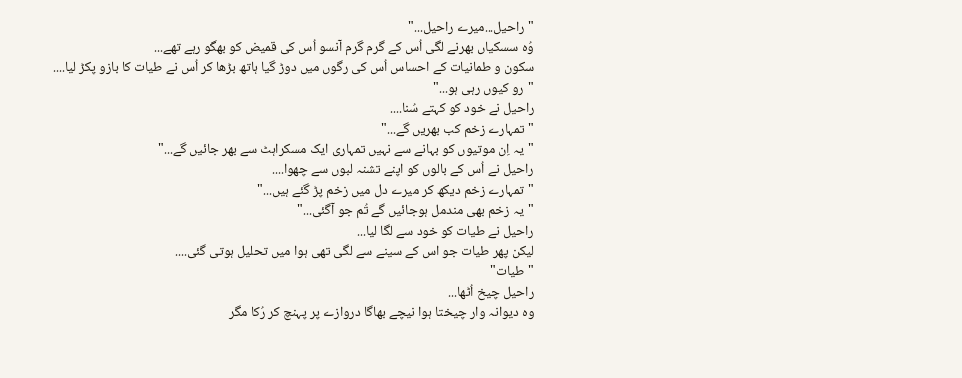"راحیل...میرے راحیل..."
وُہ سسکیاں بھرنے لگی اُس کے گرم گرم آنسو اُس کی قمیض کو بھگو رہے تھے...
سکون و طمانیات کے احساس اُس کی رگوں میں دوڑ گیا ہاتھ بڑھا کر اُس نے طیات کا بازو پکڑ لیا....
"رو کیوں رہی ہو..."
راحیل نے خود کو کہتے سُنا....
"تمہارے زخم کب بھریں گے..."
"یہ اِن موتیوں کو بہانے سے نہیں تمہاری ایک مسکراہٹ سے بھر جائیں گے..."
راحیل نے اُس کے بالوں کو اپنے تشنہ لبوں سے چھوا....
"تمہارے زخم دیکھ کر میرے دل میں زخم پڑ گئے ہیں..."
"یہ زخم بھی مندمل ہوجائیں گے تُم جو آگئی..."
راحیل نے طیات کو خود سے لگا لیا...
لیکن پھر طیات جو اس کے سینے سے لگی تھی ہوا میں تحلیل ہوتی گئی....
" طیات"
راحیل چیخ اُٹھا...
وہ دیوانہ وار چیختا ہوا نیچے بھاگا دروازے پر پہنچ کر رُکا مگر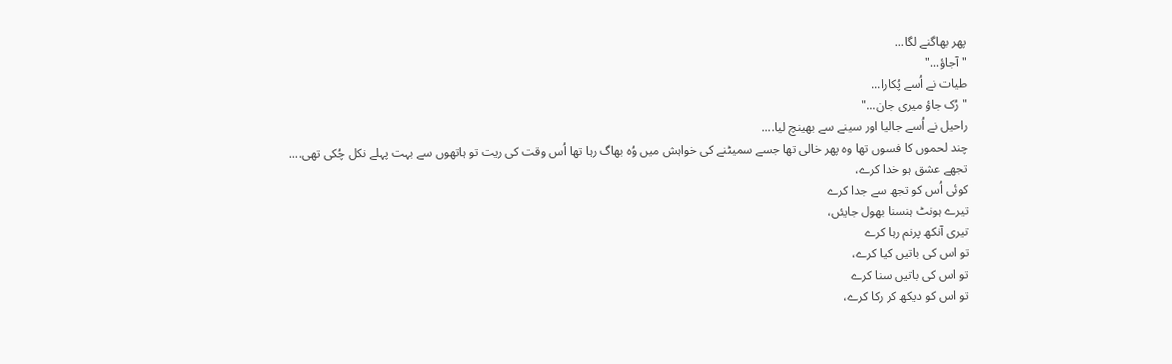پھر بھاگنے لگا...
"آجاؤ..."
طیات نے اُسے پُکارا...
"رُک جاؤ میری جان..."
راحیل نے اُسے جالیا اور سینے سے بھینچ لیا....
چند لحموں کا فسوں تھا وہ پھر خالی تھا جسے سمیٹنے کی خواہش میں وُہ بھاگ رہا تھا اُس وقت کی ریت تو ہاتھوں سے بہت پہلے نکل چُکی تھی....
تجھے عشق ہو خدا کرے،
کوئی اُس کو تجھ سے جدا کرے
تیرے ہونٹ ہنسنا بھول جایئں،
تیری آنکھ پرنم رہا کرے
تو اس کی باتیں کیا کرے،
تو اس کی باتیں سنا کرے
تو اس کو دیکھ کر رکا کرے،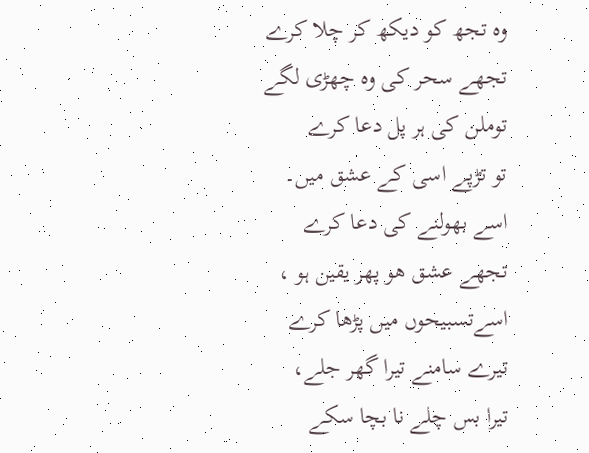وہ تجھ کو دیکھ کر چلا کرے
تجھے سحر کی وہ چھڑی لگے
توملن کی ہر پل دعا کرے
تو تڑپے اسی کے عشق میں۔
اسے بھولنے کی دعا کرے
تجھے عشق ھو پھر یقین ہو ،
اسےتسبیحوں میں پڑھا کرے
تیرے سامنے تیرا گھر جلے،
تیرا بس چلے نا بچا سکے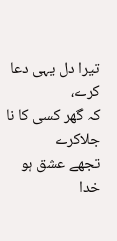تیرا دل یہی دعا کرے،
کہ گھر کسی کا نا جلاکرے
تجھے عشق ہو خدا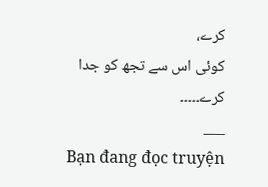کرے،
کوئی اس سے تجھ کو جدا کرے۔۔۔۔۔
___
Bạn đang đọc truyện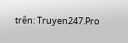trên: Truyen247.Pro